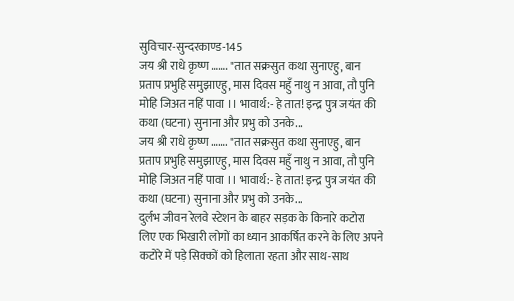सुविचार-सुन्दरकाण्ड-145
जय श्री राधे कृष्ण ……. "तात सक्रसुत कथा सुनाएहु, बान प्रताप प्रभुहि समुझाएहु, मास दिवस महुँ नाथु न आवा, तौ पुनि मोहि जिअत नहिं पावा ।। भावार्थ:- हे तात! इन्द्र पुत्र जयंत की कथा (घटना) सुनाना और प्रभु को उनके...
जय श्री राधे कृष्ण ……. "तात सक्रसुत कथा सुनाएहु, बान प्रताप प्रभुहि समुझाएहु, मास दिवस महुँ नाथु न आवा, तौ पुनि मोहि जिअत नहिं पावा ।। भावार्थ:- हे तात! इन्द्र पुत्र जयंत की कथा (घटना) सुनाना और प्रभु को उनके...
दुर्लभ जीवन रेलवे स्टेशन के बाहर सड़क के किनारे कटोरा लिए एक भिखारी लोगों का ध्यान आकर्षित करने के लिए अपने कटोरे में पड़े सिक्कों को हिलाता रहता और साथ-साथ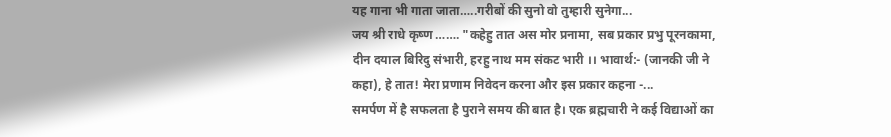यह गाना भी गाता जाता…..गरीबों की सुनो वो तुम्हारी सुनेगा...
जय श्री राधे कृष्ण ……. "कहेहु तात अस मोर प्रनामा, सब प्रकार प्रभु पूरनकामा, दीन दयाल बिरिदु संभारी, हरहु नाथ मम संकट भारी ।। भावार्थ:- (जानकी जी ने कहा), हे तात! मेरा प्रणाम निवेदन करना और इस प्रकार कहना -...
समर्पण में है सफलता है पुराने समय की बात है। एक ब्रह्मचारी ने कई विद्याओं का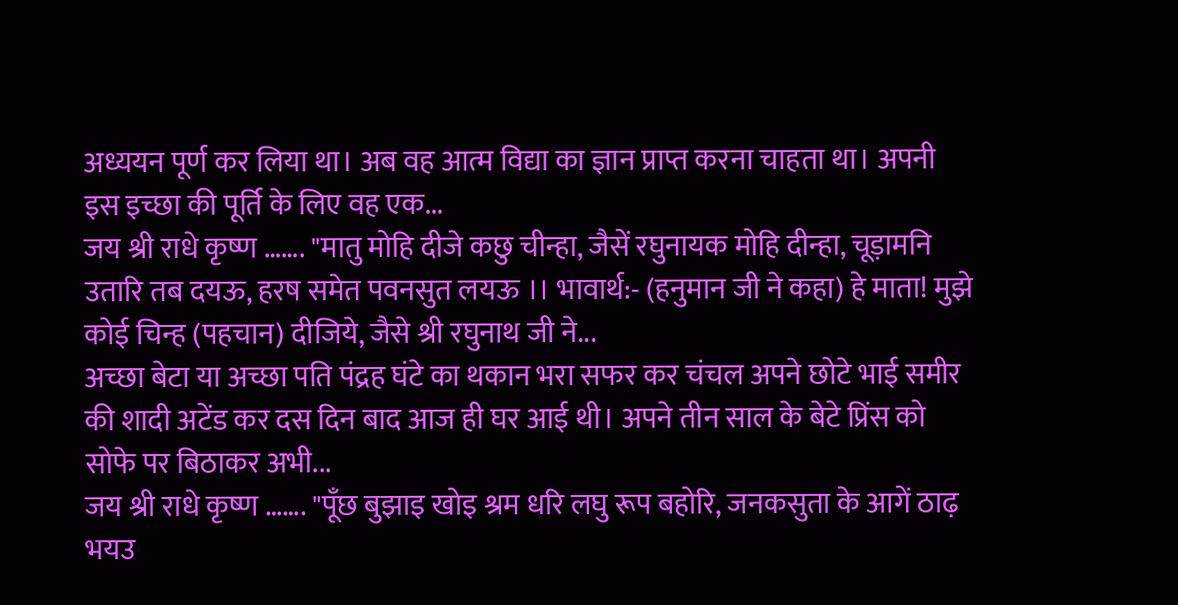अध्ययन पूर्ण कर लिया था। अब वह आत्म विद्या का ज्ञान प्राप्त करना चाहता था। अपनी इस इच्छा की पूर्ति के लिए वह एक...
जय श्री राधे कृष्ण ……. "मातु मोहि दीजे कछु चीन्हा, जैसें रघुनायक मोहि दीन्हा, चूड़ामनि उतारि तब दयऊ, हरष समेत पवनसुत लयऊ ।। भावार्थ:- (हनुमान जी ने कहा) हे माता! मुझे कोई चिन्ह (पहचान) दीजिये, जैसे श्री रघुनाथ जी ने...
अच्छा बेटा या अच्छा पति पंद्रह घंटे का थकान भरा सफर कर चंचल अपने छोटे भाई समीर की शादी अटेंड कर दस दिन बाद आज ही घर आई थी। अपने तीन साल के बेटे प्रिंस को सोफे पर बिठाकर अभी...
जय श्री राधे कृष्ण ……. "पूँछ बुझाइ खोइ श्रम धरि लघु रूप बहोरि, जनकसुता के आगें ठाढ़ भयउ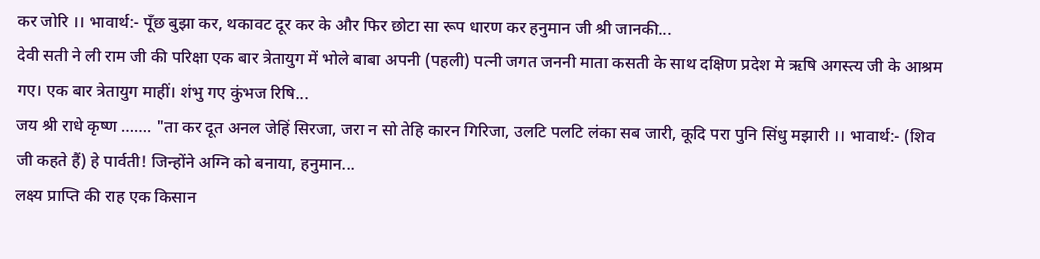कर जोरि ।। भावार्थ:- पूँछ बुझा कर, थकावट दूर कर के और फिर छोटा सा रूप धारण कर हनुमान जी श्री जानकी...
देवी सती ने ली राम जी की परिक्षा एक बार त्रेतायुग में भोले बाबा अपनी (पहली) पत्नी जगत जननी माता कसती के साथ दक्षिण प्रदेश मे ऋषि अगस्त्य जी के आश्रम गए। एक बार त्रेतायुग माहीं। शंभु गए कुंभज रिषि...
जय श्री राधे कृष्ण ……. "ता कर दूत अनल जेहिं सिरजा, जरा न सो तेहि कारन गिरिजा, उलटि पलटि लंका सब जारी, कूदि परा पुनि सिंधु मझारी ।। भावार्थ:- (शिव जी कहते हैं) हे पार्वती! जिन्होंने अग्नि को बनाया, हनुमान...
लक्ष्य प्राप्ति की राह एक किसान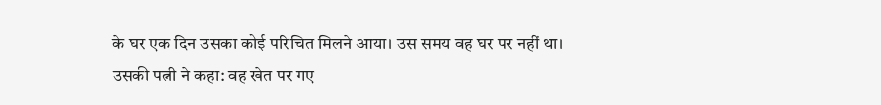के घर एक दिन उसका कोई परिचित मिलने आया। उस समय वह घर पर नहीं था। उसकी पत्नी ने कहा: वह खेत पर गए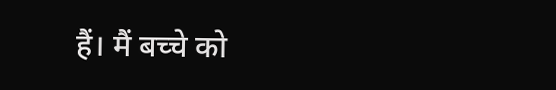हैं। मैं बच्चे को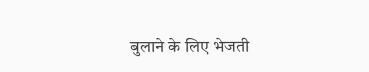बुलाने के लिए भेजती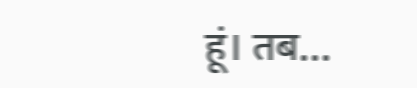हूं। तब...